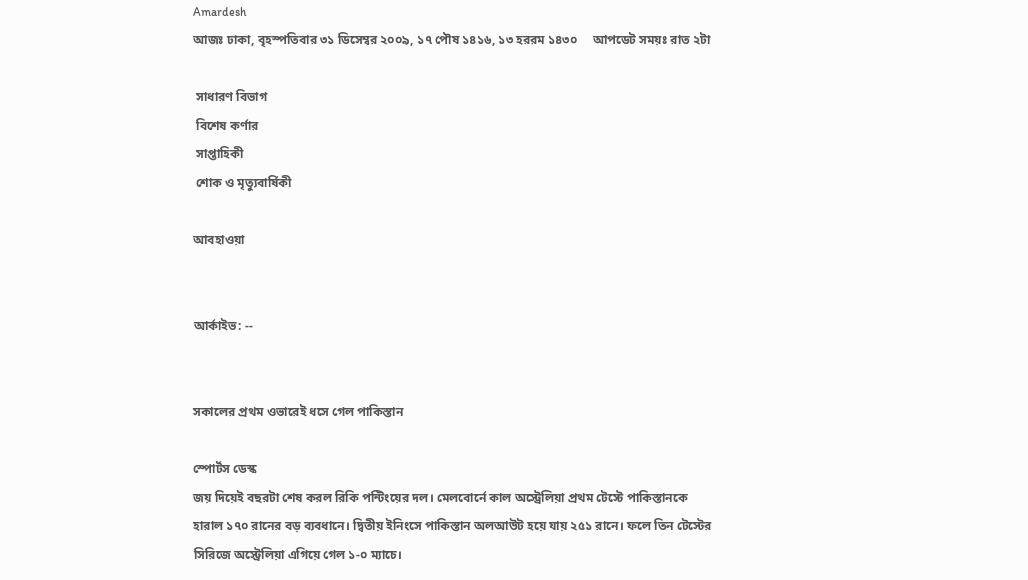Amardesh
আজঃ ঢাকা, বৃহস্পতিবার ৩১ ডিসেম্বর ২০০৯, ১৭ পৌষ ১৪১৬, ১৩ হররম ১৪৩০     আপডেট সময়ঃ রাত ২টা

 সাধারণ বিভাগ
 বিশেষ কর্ণার
 সাপ্তাহিকী
 শোক ও মৃত্যুবার্ষিকী

আবহাওয়া


আর্কাইভ: --


সকালের প্রথম ওভারেই ধসে গেল পাকিস্তান

স্পোর্টস ডেস্ক
জয় দিয়েই বছরটা শেষ করল রিকি পন্টিংয়ের দল। মেলবোর্নে কাল অস্ট্রেলিয়া প্রথম টেস্টে পাকিস্তানকে হারাল ১৭০ রানের বড় ব্যবধানে। দ্বিতীয় ইনিংসে পাকিস্তান অলআউট হয়ে যায় ২৫১ রানে। ফলে তিন টেস্টের সিরিজে অস্ট্রেলিয়া এগিয়ে গেল ১-০ ম্যাচে।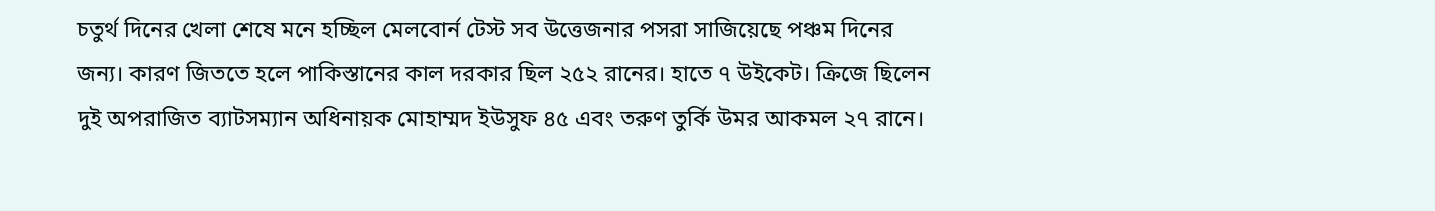চতুর্থ দিনের খেলা শেষে মনে হচ্ছিল মেলবোর্ন টেস্ট সব উত্তেজনার পসরা সাজিয়েছে পঞ্চম দিনের জন্য। কারণ জিততে হলে পাকিস্তানের কাল দরকার ছিল ২৫২ রানের। হাতে ৭ উইকেট। ক্রিজে ছিলেন দুই অপরাজিত ব্যাটসম্যান অধিনায়ক মোহাম্মদ ইউসুফ ৪৫ এবং তরুণ তুর্কি উমর আকমল ২৭ রানে।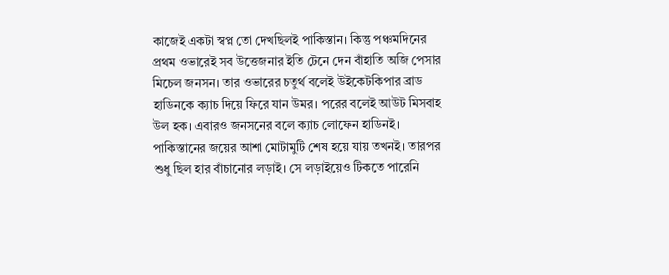কাজেই একটা স্বপ্ন তো দেখছিলই পাকিস্তান। কিন্তু পঞ্চমদিনের প্রথম ওভারেই সব উত্তেজনার ইতি টেনে দেন বাঁহাতি অজি পেসার মিচেল জনসন। তার ওভারের চতুর্থ বলেই উইকেটকিপার ব্রাড হাডিনকে ক্যাচ দিয়ে ফিরে যান উমর। পরের বলেই আউট মিসবাহ উল হক। এবারও জনসনের বলে ক্যাচ লোফেন হাডিনই। পাকিস্তানের জয়ের আশা মোটামুটি শেষ হয়ে যায় তখনই। তারপর শুধু ছিল হার বাঁচানোর লড়াই। সে লড়াইয়েও টিকতে পারেনি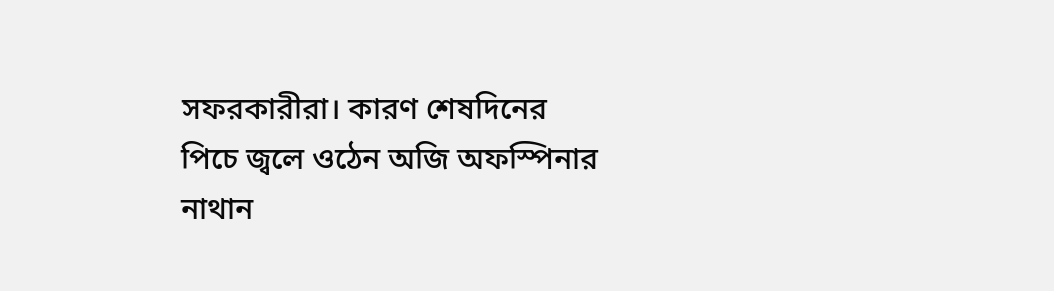সফরকারীরা। কারণ শেষদিনের পিচে জ্বলে ওঠেন অজি অফস্পিনার নাথান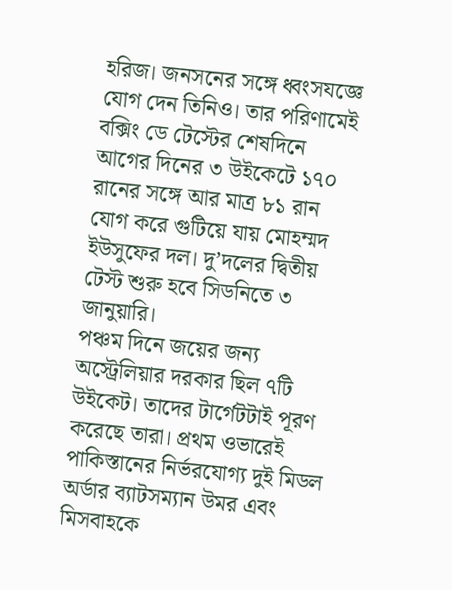হরিজ। জনসনের সঙ্গে ধ্বংসযজ্ঞে যোগ দেন তিনিও। তার পরিণামেই বক্সিং ডে টেস্টের শেষদিনে আগের দিনের ৩ উইকেটে ১৭০ রানের সঙ্গে আর মাত্র ৮১ রান যোগ করে গুটিয়ে যায় মোহম্মদ ইউসুফের দল। দু’দলের দ্বিতীয় টেস্ট শুরু হবে সিডনিতে ৩ জানুয়ারি।
পঞ্চম দিনে জয়ের জন্য অস্ট্রেলিয়ার দরকার ছিল ৭টি উইকেট। তাদের টার্গেটটাই পূরণ করেছে তারা। প্রথম ওভারেই পাকিস্তানের নির্ভরযোগ্য দুই মিডল অর্ডার ব্যাটসম্যান উমর এবং মিসবাহকে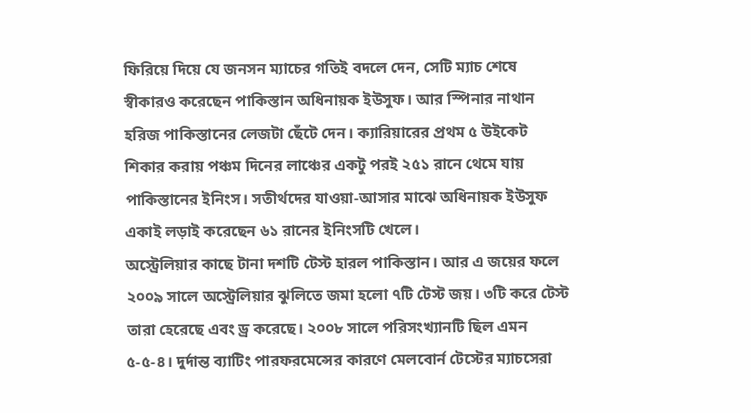ফিরিয়ে দিয়ে যে জনসন ম্যাচের গতিই বদলে দেন, সেটি ম্যাচ শেষে স্বীকারও করেছেন পাকিস্তান অধিনায়ক ইউসুফ। আর স্পিনার নাথান হরিজ পাকিস্তানের লেজটা ছেঁটে দেন। ক্যারিয়ারের প্রথম ৫ উইকেট শিকার করায় পঞ্চম দিনের লাঞ্চের একটু পরই ২৫১ রানে থেমে যায় পাকিস্তানের ইনিংস। সতীর্থদের যাওয়া-আসার মাঝে অধিনায়ক ইউসুফ একাই লড়াই করেছেন ৬১ রানের ইনিংসটি খেলে।
অস্ট্রেলিয়ার কাছে টানা দশটি টেস্ট হারল পাকিস্তান। আর এ জয়ের ফলে ২০০৯ সালে অস্ট্রেলিয়ার ঝুলিতে জমা হলো ৭টি টেস্ট জয়। ৩টি করে টেস্ট তারা হেরেছে এবং ড্র করেছে। ২০০৮ সালে পরিসংখ্যানটি ছিল এমন ৫-৫-৪। দুর্দান্ত ব্যাটিং পারফরমেন্সের কারণে মেলবোর্ন টেস্টের ম্যাচসেরা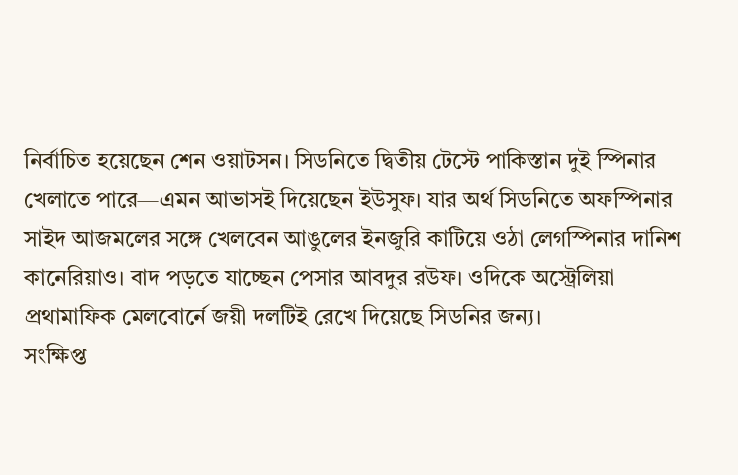নির্বাচিত হয়েছেন শেন ওয়াটসন। সিডনিতে দ্বিতীয় টেস্টে পাকিস্তান দুই স্পিনার খেলাতে পারে—এমন আভাসই দিয়েছেন ইউসুফ। যার অর্থ সিডনিতে অফস্পিনার সাইদ আজমলের সঙ্গে খেলবেন আঙুলের ইনজুরি কাটিয়ে ওঠা লেগস্পিনার দানিশ কানেরিয়াও। বাদ পড়তে যাচ্ছেন পেসার আবদুর রউফ। ওদিকে অস্ট্রেলিয়া প্রথামাফিক মেলবোর্নে জয়ী দলটিই রেখে দিয়েছে সিডনির জন্য।
সংক্ষিপ্ত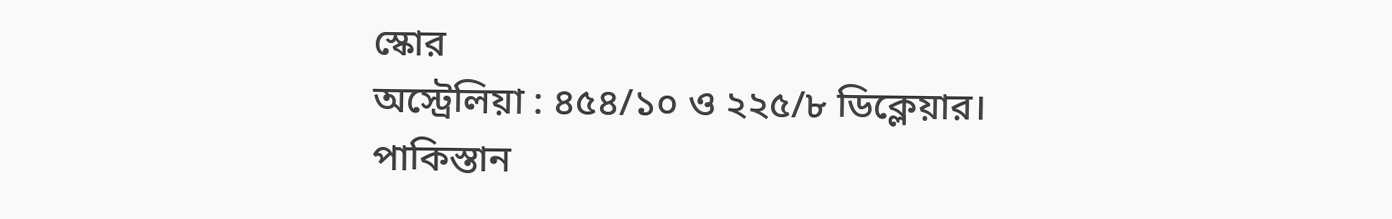স্কোর
অস্ট্রেলিয়া : ৪৫৪/১০ ও ২২৫/৮ ডিক্লেয়ার।
পাকিস্তান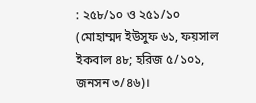: ২৫৮/১০ ও ২৫১/১০ (মোহাম্মদ ইউসুফ ৬১, ফয়সাল ইকবাল ৪৮; হরিজ ৫/১০১, জনসন ৩/৪৬)।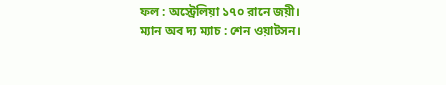ফল : অস্ট্রেলিয়া ১৭০ রানে জয়ী।
ম্যান অব দ্য ম্যাচ : শেন ওয়াটসন।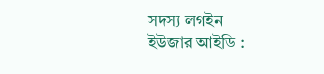সদস্য লগইন
ইউজার আইডি :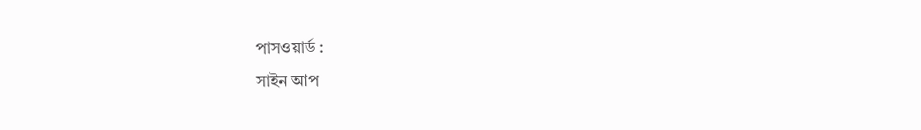পাসওয়ার্ড :
সাইন আপ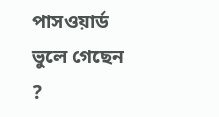পাসওয়ার্ড ভুলে গেছেন ?